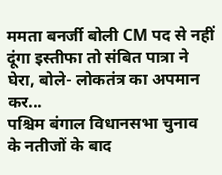ममता बनर्जी बोली CM पद से नहीं दूंगा इस्तीफा तो संबित पात्रा ने घेरा, बोले- लोकतंत्र का अपमान कर...
पश्चिम बंगाल विधानसभा चुनाव के नतीजों के बाद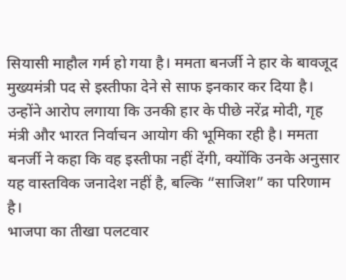सियासी माहौल गर्म हो गया है। ममता बनर्जी ने हार के बावजूद मुख्यमंत्री पद से इस्तीफा देने से साफ इनकार कर दिया है। उन्होंने आरोप लगाया कि उनकी हार के पीछे नरेंद्र मोदी, गृह मंत्री और भारत निर्वाचन आयोग की भूमिका रही है। ममता बनर्जी ने कहा कि वह इस्तीफा नहीं देंगी, क्योंकि उनके अनुसार यह वास्तविक जनादेश नहीं है, बल्कि “साजिश” का परिणाम है।
भाजपा का तीखा पलटवार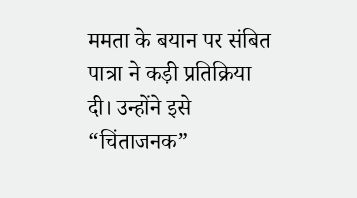ममता के बयान पर संबित पात्रा ने कड़ी प्रतिक्रिया दी। उन्होंने इसे “चिंताजनक”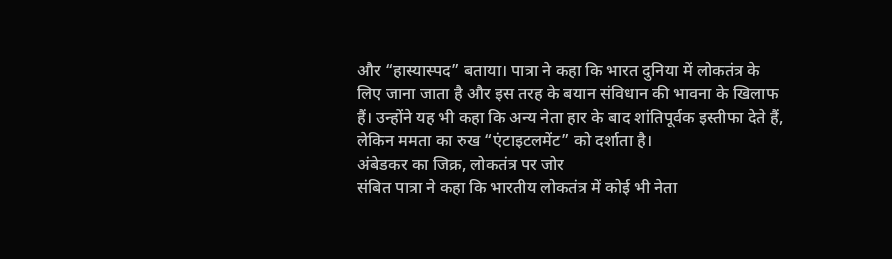और “हास्यास्पद” बताया। पात्रा ने कहा कि भारत दुनिया में लोकतंत्र के लिए जाना जाता है और इस तरह के बयान संविधान की भावना के खिलाफ हैं। उन्होंने यह भी कहा कि अन्य नेता हार के बाद शांतिपूर्वक इस्तीफा देते हैं, लेकिन ममता का रुख “एंटाइटलमेंट” को दर्शाता है।
अंबेडकर का जिक्र, लोकतंत्र पर जोर
संबित पात्रा ने कहा कि भारतीय लोकतंत्र में कोई भी नेता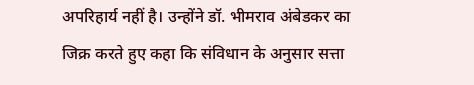अपरिहार्य नहीं है। उन्होंने डॉ. भीमराव अंबेडकर का जिक्र करते हुए कहा कि संविधान के अनुसार सत्ता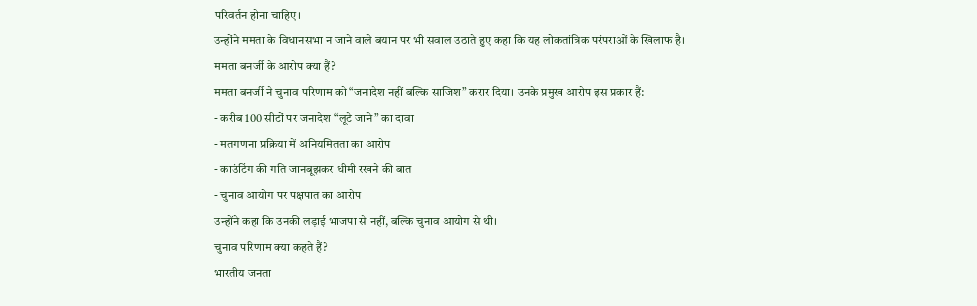परिवर्तन होना चाहिए।
उन्होंने ममता के विधानसभा न जाने वाले बयान पर भी सवाल उठाते हुए कहा कि यह लोकतांत्रिक परंपराओं के खिलाफ है।
ममता बनर्जी के आरोप क्या हैं?
ममता बनर्जी ने चुनाव परिणाम को “जनादेश नहीं बल्कि साजिश” करार दिया। उनके प्रमुख आरोप इस प्रकार हैं:
- करीब 100 सीटों पर जनादेश “लूटे जाने” का दावा
- मतगणना प्रक्रिया में अनियमितता का आरोप
- काउंटिंग की गति जानबूझकर धीमी रखने की बात
- चुनाव आयोग पर पक्षपात का आरोप
उन्होंने कहा कि उनकी लड़ाई भाजपा से नहीं, बल्कि चुनाव आयोग से थी।
चुनाव परिणाम क्या कहते हैं?
भारतीय जनता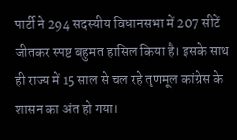पार्टी ने 294 सदस्यीय विधानसभा में 207 सीटें जीतकर स्पष्ट बहुमत हासिल किया है। इसके साथ ही राज्य में 15 साल से चल रहे तृणमूल कांग्रेस के शासन का अंत हो गया।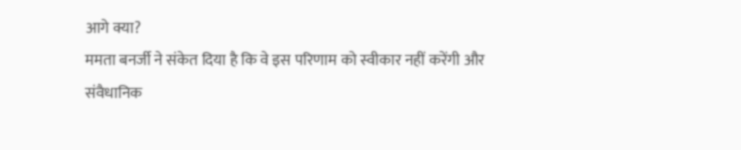आगे क्या?
ममता बनर्जी ने संकेत दिया है कि वे इस परिणाम को स्वीकार नहीं करेंगी और संवैधानिक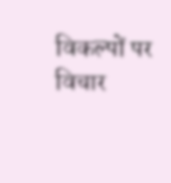विकल्पों पर विचार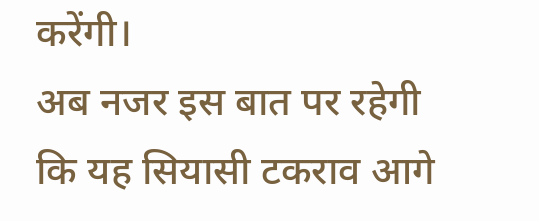करेंगी।
अब नजर इस बात पर रहेगी कि यह सियासी टकराव आगे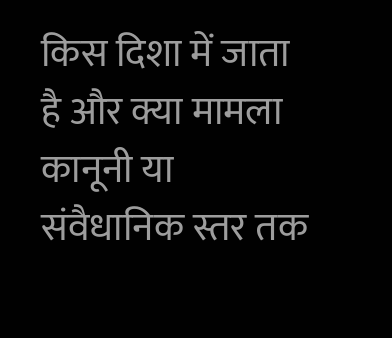किस दिशा में जाता है और क्या मामला कानूनी या संवैधानिक स्तर तक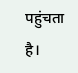पहुंचता है।